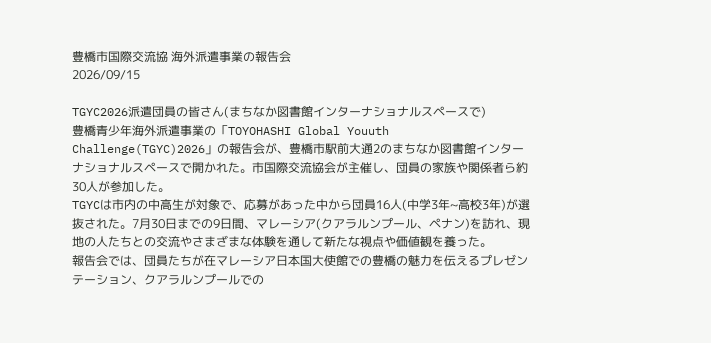豊橋市国際交流協 海外派遣事業の報告会
2026/09/15

TGYC2026派遣団員の皆さん(まちなか図書館インターナショナルスペースで)
豊橋青少年海外派遣事業の「TOYOHASHI Global Youuth Challenge(TGYC)2026」の報告会が、豊橋市駅前大通2のまちなか図書館インターナショナルスペースで開かれた。市国際交流協会が主催し、団員の家族や関係者ら約30人が参加した。
TGYCは市内の中高生が対象で、応募があった中から団員16人(中学3年~高校3年)が選抜された。7月30日までの9日間、マレーシア(クアラルンプール、ペナン)を訪れ、現地の人たちとの交流やさまざまな体験を通して新たな視点や価値観を養った。
報告会では、団員たちが在マレーシア日本国大使館での豊橋の魅力を伝えるプレゼンテーション、クアラルンプールでの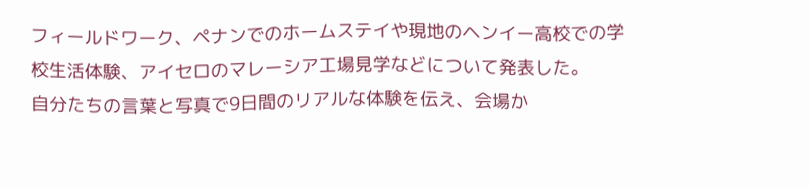フィールドワーク、ペナンでのホームステイや現地のヘンイー高校での学校生活体験、アイセロのマレーシア工場見学などについて発表した。
自分たちの言葉と写真で9日間のリアルな体験を伝え、会場か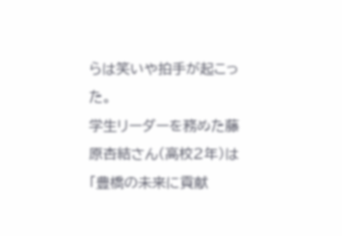らは笑いや拍手が起こった。
学生リーダーを務めた藤原杏結さん(高校2年)は「豊橋の未来に貢献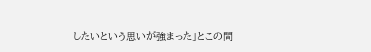したいという思いが強まった」とこの間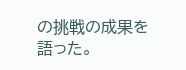の挑戦の成果を語った。